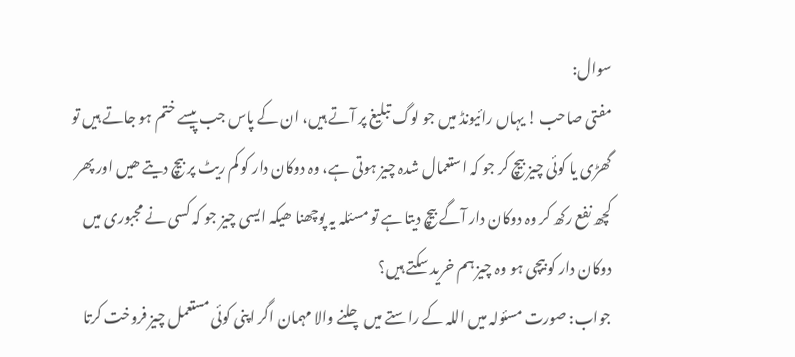سوال:
مفتی صاحب ! یہاں رائیونڈ میں جو لوگ تبلیغ پر آتے ہیں، ان کے پاس جب پیسے ختم ہو جاتے ہیں تو گھڑی یا کوئی چیز بیچ کر جو کہ استعمال شدہ چیز ہوتی ہے، وہ دوکان دار کو کم ریٹ پر بیچ دیتے ھیں اور پھر کچھ نفع رکھ کر وہ دوکان دار آگے بیچ دیتا ہے تو مسئلہ یہ پوچھنا ھیکہ ایسی چیز جو کہ کسی نے مجبوری میں دوکان دار کو بیچی ہو وہ چیز ہم خرید سکتے ہیں؟
جواب: صورت مسئولہ میں اللہ کے راستے میں چلنے والا مہمان اگر اپنی کوئی مستعمل چیز فروخت کرتا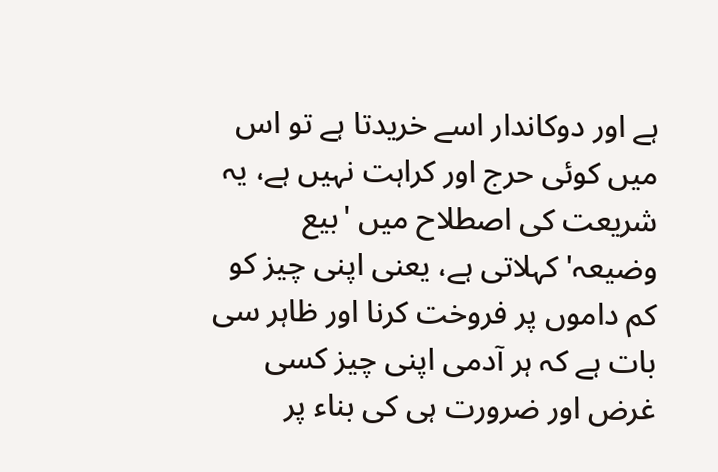ہے اور دوکاندار اسے خریدتا ہے تو اس میں کوئی حرج اور کراہت نہیں ہے، یہ شریعت کی اصطلاح میں 'بیع وضیعہ' کہلاتی ہے، یعنی اپنی چیز کو کم داموں پر فروخت کرنا اور ظاہر سی بات ہے کہ ہر آدمی اپنی چیز کسی غرض اور ضرورت ہی کی بناء پر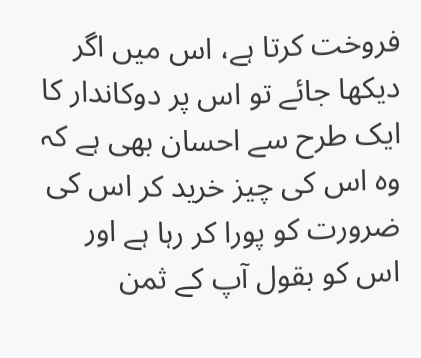فروخت کرتا ہے، اس میں اگر دیکھا جائے تو اس پر دوکاندار کا ایک طرح سے احسان بھی ہے کہ وہ اس کی چیز خرید کر اس کی ضرورت کو پورا کر رہا ہے اور اس کو بقول آپ کے ثمن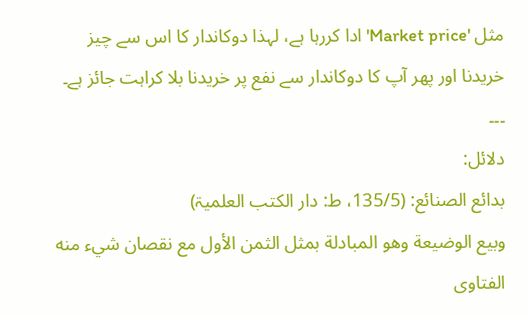مثل 'Market price' ادا کررہا ہے، لہذا دوکاندار کا اس سے چیز خریدنا اور پھر آپ کا دوکاندار سے نفع پر خریدنا بلا کراہت جائز ہے۔
۔۔۔
دلائل:
بدائع الصنائع: (135/5، ط: دار الکتب العلمیۃ)
وبيع الوضيعة وهو المبادلة بمثل الثمن الأول مع نقصان شيء منه
الفتاوی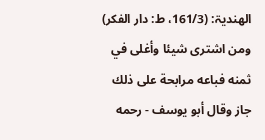الھندیۃ: (161/3، ط: دار الفکر)
ومن اشترى شيئا وأغلى في ثمنه فباعه مرابحة على ذلك جاز وقال أبو يوسف - رحمه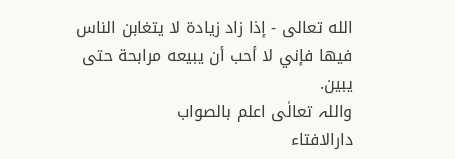الله تعالى - إذا زاد زيادة لا يتغابن الناس فيها فإني لا أحب أن يبيعه مرابحة حتى يبين.
واللہ تعالٰی اعلم بالصواب
دارالافتاء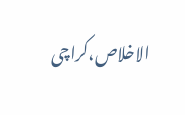الاخلاص،کراچی